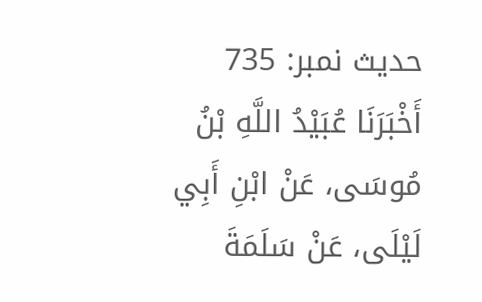حدیث نمبر: 735
أَخْبَرَنَا عُبَيْدُ اللَّهِ بْنُ مُوسَى، عَنْ ابْنِ أَبِي لَيْلَى، عَنْ سَلَمَةَ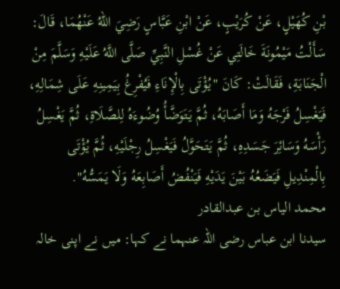بْنِ كُهَيْلٍ، عَنْ كُرَيْبٍ، عَنْ ابْنِ عَبَّاسٍ رَضِيَ اللهُ عَنْهُمَا، قَالَ: سَأَلْتُ مَيْمُونَةَ خَالَتِي عَنْ غُسْلِ النَّبِيِّ صَلَّى اللَّهُ عَلَيْهِ وَسَلَّمَ مِنْ الْجَنَابَةِ، فَقَالَتْ: كَانَ "يُؤْتَى بِالْإِنَاءِ فَيُفْرِغُ بِيَمِينِهِ عَلَى شِمَالِهِ، فَيَغْسِلُ فَرْجَهُ وَمَا أَصَابَهُ، ثُمَّ يَتَوَضَّأُ وُضُوءَهُ لِلصَّلَاةِ، ثُمَّ يَغْسِلُ رَأْسَهُ وَسَائِرَ جَسَدِهِ، ثُمَّ يَتَحَوَّلُ فَيَغْسِلُ رِجْلَيْهِ، ثُمَّ يُؤْتَى بِالْمِنْدِيلِ فَيَضَعُهُ بَيْنَ يَدَيْهِ فَيَنْفُضُ أَصَابِعَهُ وَلَا يَمَسُّهُ".
محمد الیاس بن عبدالقادر
سیدنا ابن عباس رضی اللہ عنہما نے کہا: میں نے اپنی خالہ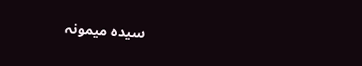سیدہ میمونہ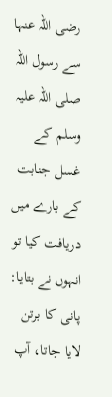رضی اللہ عنہا سے رسول اللہ صلی اللہ علیہ وسلم کے غسل جنابت کے بارے میں دریافت کیا تو انہوں نے بتایا: پانی کا برتن لایا جاتا، آپ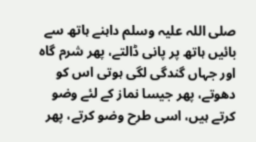صلی اللہ علیہ وسلم داہنے ہاتھ سے بائیں ہاتھ پر پانی ڈالتے، پھر شرم گاه اور جہاں گندگی لگی ہوتی اس کو دھوتے، پھر جیسا نماز کے لئے وضو کرتے ہیں، اسی طرح وضو کرتے، پھر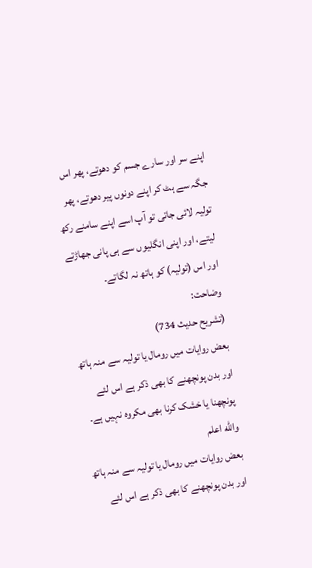اپنے سر اور سارے جسم کو دھوتے، پھر اس جگہ سے ہٹ کر اپنے دونوں پیر دھوتے، پھر تولیہ لائی جاتی تو آپ اسے اپنے سامنے رکھ لیتے، اور اپنی انگلیوں سے ہی پانی جھاڑتے اور اس (تولیہ) کو ہاتھ نہ لگاتے۔
وضاحت:
(تشریح حدیث 734)
بعض روایات میں رومال یا تولیہ سے منہ ہاتھ اور بدن پونچھنے کا بھی ذکر ہے اس لئے پونچھنا یا خشک کرنا بھی مکروہ نہیں ہے۔
والله اعلم
بعض روایات میں رومال یا تولیہ سے منہ ہاتھ اور بدن پونچھنے کا بھی ذکر ہے اس لئے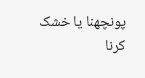پونچھنا یا خشک کرنا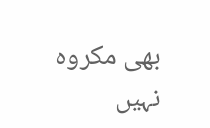بھی مکروہ نہیں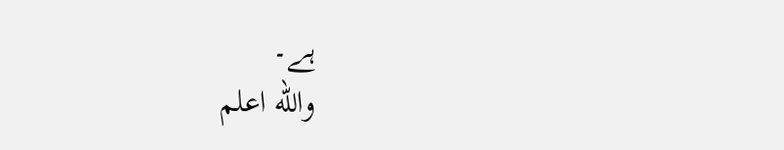ہے۔
والله اعلم